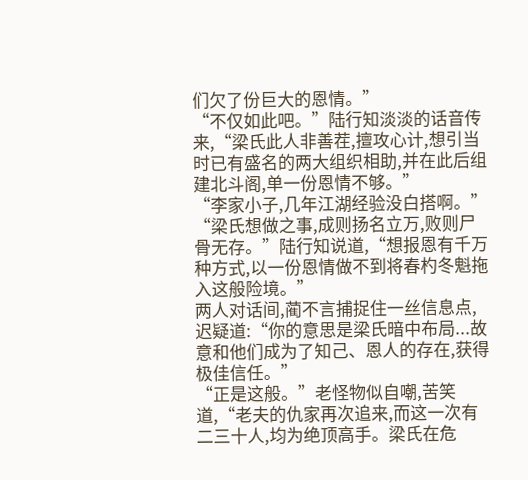们欠了份巨大的恩情。”
“不仅如此吧。”陆行知淡淡的话音传来,“梁氏此人非善茬,擅攻心计,想引当时已有盛名的两大组织相助,并在此后组建北斗阁,单一份恩情不够。”
“李家小子,几年江湖经验没白搭啊。”
“梁氏想做之事,成则扬名立万,败则尸骨无存。”陆行知说道,“想报恩有千万种方式,以一份恩情做不到将春杓冬魁拖入这般险境。”
两人对话间,蔺不言捕捉住一丝信息点,迟疑道:“你的意思是梁氏暗中布局...故意和他们成为了知己、恩人的存在,获得极佳信任。”
“正是这般。”老怪物似自嘲,苦笑道,“老夫的仇家再次追来,而这一次有二三十人,均为绝顶高手。梁氏在危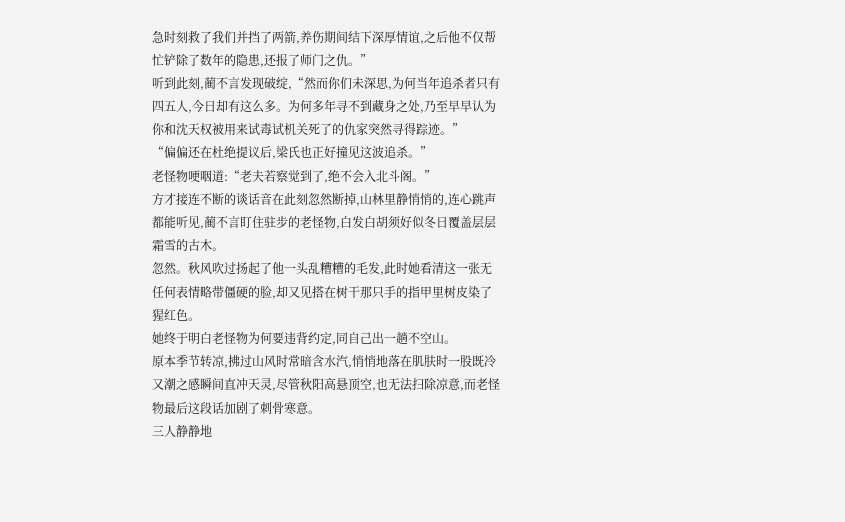急时刻救了我们并挡了两箭,养伤期间结下深厚情谊,之后他不仅帮忙铲除了数年的隐患,还报了师门之仇。”
听到此刻,蔺不言发现破绽,“然而你们未深思,为何当年追杀者只有四五人,今日却有这么多。为何多年寻不到藏身之处,乃至早早认为你和沈天权被用来试毒试机关死了的仇家突然寻得踪迹。”
“偏偏还在杜绝提议后,梁氏也正好撞见这波追杀。”
老怪物哽咽道:“老夫若察觉到了,绝不会入北斗阁。”
方才接连不断的谈话音在此刻忽然断掉,山林里静悄悄的,连心跳声都能听见,蔺不言盯住驻步的老怪物,白发白胡须好似冬日覆盖层层霜雪的古木。
忽然。秋风吹过扬起了他一头乱糟糟的毛发,此时她看清这一张无任何表情略带僵硬的脸,却又见搭在树干那只手的指甲里树皮染了猩红色。
她终于明白老怪物为何要违背约定,同自己出一趟不空山。
原本季节转凉,拂过山风时常暗含水汽,悄悄地落在肌肤时一股既冷又潮之感瞬间直冲天灵,尽管秋阳高悬顶空,也无法扫除凉意,而老怪物最后这段话加剧了刺骨寒意。
三人静静地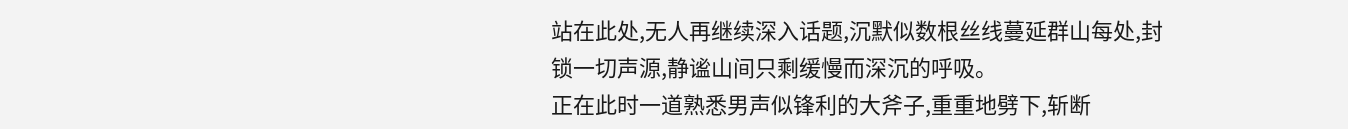站在此处,无人再继续深入话题,沉默似数根丝线蔓延群山每处,封锁一切声源,静谧山间只剩缓慢而深沉的呼吸。
正在此时一道熟悉男声似锋利的大斧子,重重地劈下,斩断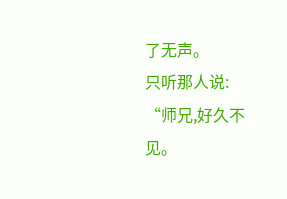了无声。
只听那人说:
“师兄,好久不见。